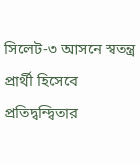সিলেট-৩ আসনে স্বতন্ত্র প্রার্থী হিসেবে প্রতিদ্বন্দ্বিতার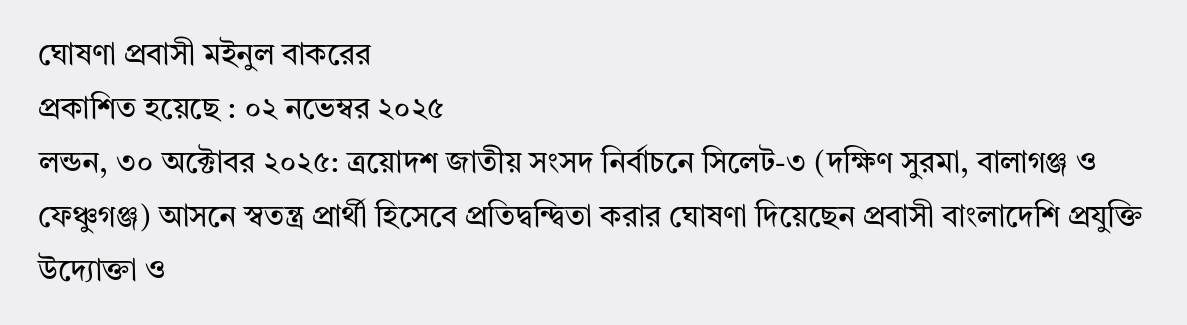ঘোষণা প্রবাসী মইনুল বাকরের
প্রকাশিত হয়েছে : ০২ নভেম্বর ২০২৫
লন্ডন, ৩০ অক্টোবর ২০২৫: ত্রয়োদশ জাতীয় সংসদ নির্বাচনে সিলেট-৩ (দক্ষিণ সুরমা, বালাগঞ্জ ও ফেঞ্চুগঞ্জ) আসনে স্বতন্ত্র প্রার্থী হিসেবে প্রতিদ্বন্দ্বিতা করার ঘোষণা দিয়েছেন প্রবাসী বাংলাদেশি প্রযুক্তি উদ্যোক্তা ও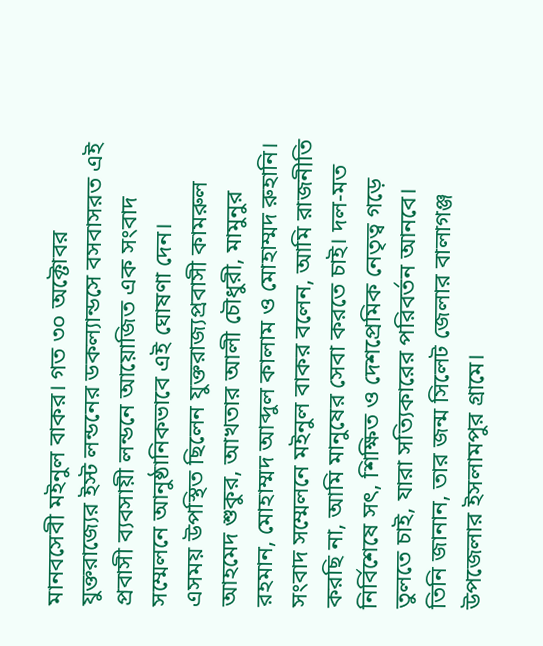মানবসেবী মইনুল বাকর। গত ৩০ অক্টোবর যুক্তরাজ্যের ইস্ট লন্ডনের ডকল্যান্ডসে বসবাসরত এই প্রবাসী ব্যবসায়ী লন্ডনে আয়োজিত এক সংবাদ সম্মেলনে আনুষ্ঠানিকভাবে এই ঘোষণা দেন।
এসময় উপস্থিত ছিলেন যুক্তরাজ্যপ্রবাসী কামরুল আহমেদ শুকুর, আখতার আলী চৌধুরী, মামুনুর রহমান, মোহাম্মদ আব্দুল কালাম ও মোহাম্মদ রুহানি।
সংবাদ সম্মেলনে মইনুল বাকর বলেন, আমি রাজনীতি করছি না, আমি মানুষের সেবা করতে চাই। দল-মত নির্বিশেষে সৎ, শিক্ষিত ও দেশপ্রেমিক নেতৃত্ব গড়ে তুলতে চাই, যারা সত্যিকারের পরিবর্তন আনবে।
তিনি জানান, তার জন্ম সিলেট জেলার বালাগঞ্জ উপজেলার ইসলামপুর গ্রামে।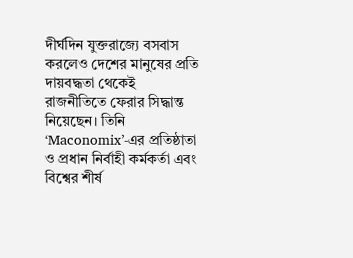দীর্ঘদিন যুক্তরাজ্যে বসবাস করলেও দেশের মানুষের প্রতি দায়বদ্ধতা থেকেই রাজনীতিতে ফেরার সিদ্ধান্ত নিয়েছেন। তিনি ‘Maconomix’-এর প্রতিষ্ঠাতা ও প্রধান নির্বাহী কর্মকর্তা এবং বিশ্বের শীর্ষ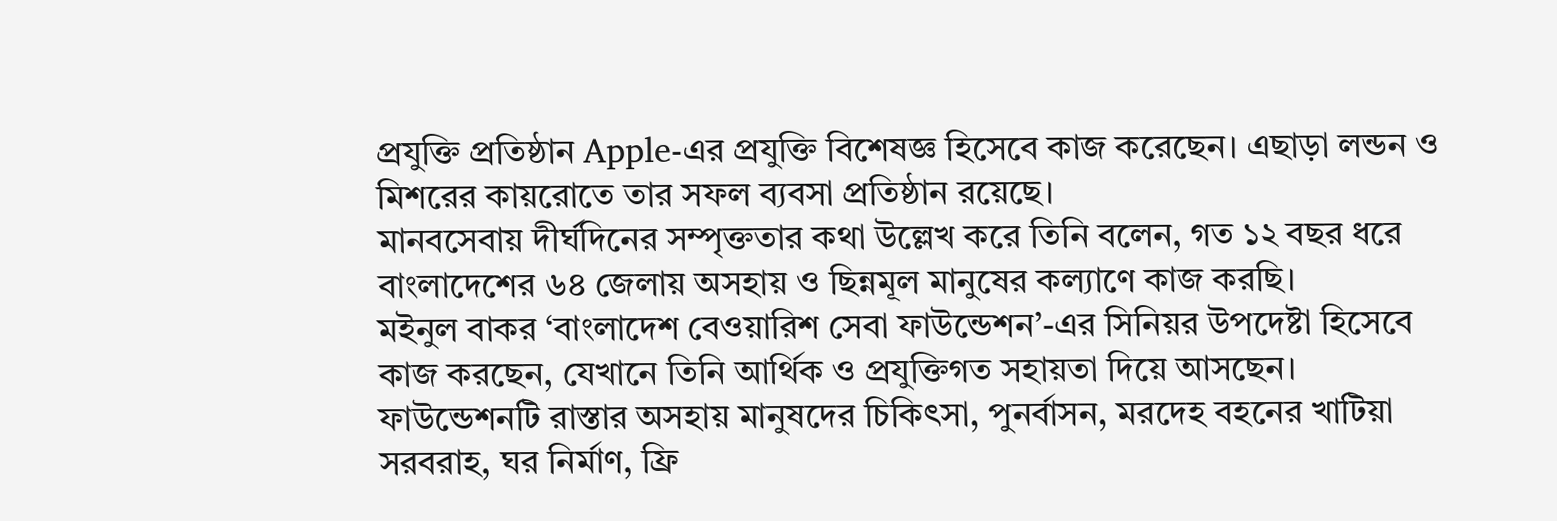প্রযুক্তি প্রতিষ্ঠান Apple-এর প্রযুক্তি বিশেষজ্ঞ হিসেবে কাজ করেছেন। এছাড়া লন্ডন ও মিশরের কায়রোতে তার সফল ব্যবসা প্রতিষ্ঠান রয়েছে।
মানবসেবায় দীর্ঘদিনের সম্পৃক্ততার কথা উল্লেখ করে তিনি বলেন, গত ১২ বছর ধরে বাংলাদেশের ৬৪ জেলায় অসহায় ও ছিন্নমূল মানুষের কল্যাণে কাজ করছি।
মইনুল বাকর ‘বাংলাদেশ বেওয়ারিশ সেবা ফাউন্ডেশন’-এর সিনিয়র উপদেষ্টা হিসেবে কাজ করছেন, যেখানে তিনি আর্থিক ও প্রযুক্তিগত সহায়তা দিয়ে আসছেন। ফাউন্ডেশনটি রাস্তার অসহায় মানুষদের চিকিৎসা, পুনর্বাসন, মরদেহ বহনের খাটিয়া সরবরাহ, ঘর নির্মাণ, ফ্রি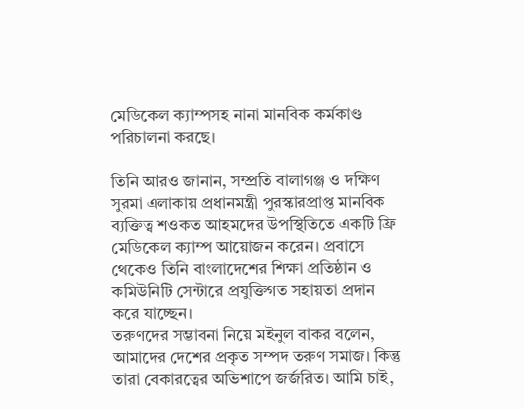মেডিকেল ক্যাম্পসহ নানা মানবিক কর্মকাণ্ড পরিচালনা করছে।

তিনি আরও জানান, সম্প্রতি বালাগঞ্জ ও দক্ষিণ সুরমা এলাকায় প্রধানমন্ত্রী পুরস্কারপ্রাপ্ত মানবিক ব্যক্তিত্ব শওকত আহমদের উপস্থিতিতে একটি ফ্রি মেডিকেল ক্যাম্প আয়োজন করেন। প্রবাসে থেকেও তিনি বাংলাদেশের শিক্ষা প্রতিষ্ঠান ও কমিউনিটি সেন্টারে প্রযুক্তিগত সহায়তা প্রদান করে যাচ্ছেন।
তরুণদের সম্ভাবনা নিয়ে মইনুল বাকর বলেন, আমাদের দেশের প্রকৃত সম্পদ তরুণ সমাজ। কিন্তু তারা বেকারত্বের অভিশাপে জর্জরিত। আমি চাই,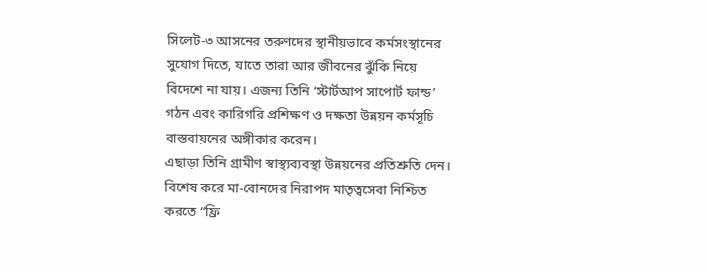সিলেট-৩ আসনের তরুণদের স্থানীয়ভাবে কর্মসংস্থানের সুযোগ দিতে, যাতে তারা আর জীবনের ঝুঁকি নিয়ে বিদেশে না যায়। এজন্য তিনি ‘স্টার্টআপ সাপোর্ট ফান্ড’ গঠন এবং কারিগরি প্রশিক্ষণ ও দক্ষতা উন্নয়ন কর্মসূচি বাস্তবায়নের অঙ্গীকার করেন।
এছাড়া তিনি গ্রামীণ স্বাস্থ্যব্যবস্থা উন্নয়নের প্রতিশ্রুতি দেন। বিশেষ করে মা-বোনদের নিরাপদ মাতৃত্বসেবা নিশ্চিত করতে “ফ্রি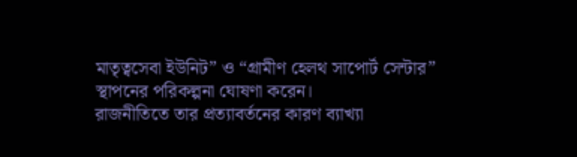মাতৃত্বসেবা ইউনিট” ও “গ্রামীণ হেলথ সাপোর্ট সেন্টার” স্থাপনের পরিকল্পনা ঘোষণা করেন।
রাজনীতিতে তার প্রত্যাবর্তনের কারণ ব্যাখ্যা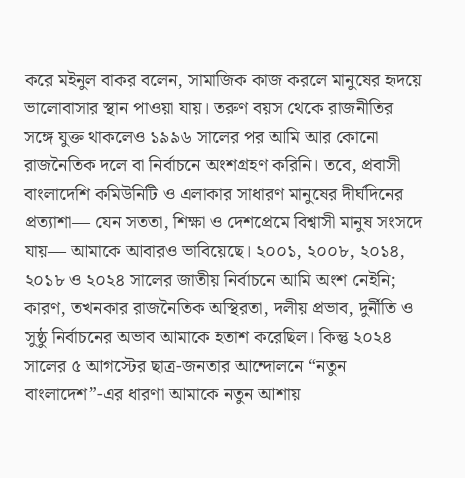করে মইনুল বাকর বলেন, সামাজিক কাজ করলে মানুষের হৃদয়ে ভালোবাসার স্থান পাওয়া যায়। তরুণ বয়স থেকে রাজনীতির সঙ্গে যুক্ত থাকলেও ১৯৯৬ সালের পর আমি আর কোনো রাজনৈতিক দলে বা নির্বাচনে অংশগ্রহণ করিনি। তবে, প্রবাসী বাংলাদেশি কমিউনিটি ও এলাকার সাধারণ মানুষের দীর্ঘদিনের প্রত্যাশা— যেন সততা, শিক্ষা ও দেশপ্রেমে বিশ্বাসী মানুষ সংসদে যায়— আমাকে আবারও ভাবিয়েছে। ২০০১, ২০০৮, ২০১৪, ২০১৮ ও ২০২৪ সালের জাতীয় নির্বাচনে আমি অংশ নেইনি; কারণ, তখনকার রাজনৈতিক অস্থিরতা, দলীয় প্রভাব, দুর্নীতি ও সুষ্ঠু নির্বাচনের অভাব আমাকে হতাশ করেছিল। কিন্তু ২০২৪ সালের ৫ আগস্টের ছাত্র-জনতার আন্দোলনে “নতুন বাংলাদেশ”-এর ধারণা আমাকে নতুন আশায়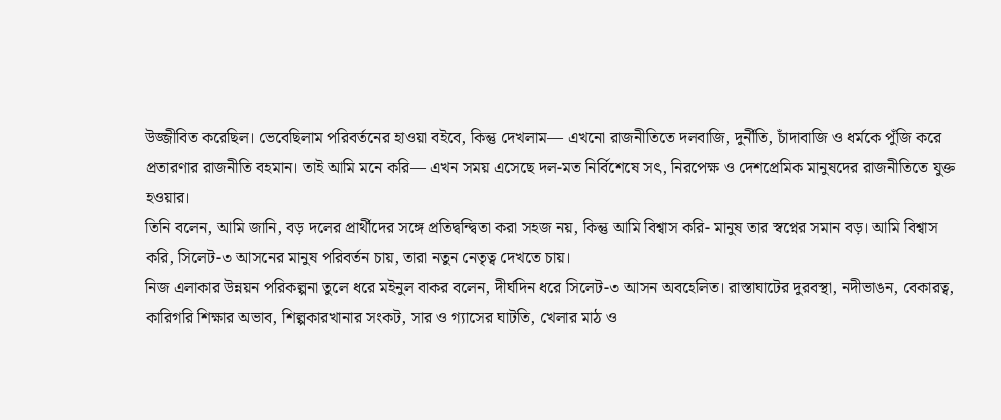উজ্জীবিত করেছিল। ভেবেছিলাম পরিবর্তনের হাওয়া বইবে, কিন্তু দেখলাম— এখনো রাজনীতিতে দলবাজি, দুর্নীতি, চাঁদাবাজি ও ধর্মকে পুঁজি করে প্রতারণার রাজনীতি বহমান। তাই আমি মনে করি— এখন সময় এসেছে দল-মত নির্বিশেষে সৎ, নিরপেক্ষ ও দেশপ্রেমিক মানুষদের রাজনীতিতে যুক্ত হওয়ার।
তিনি বলেন, আমি জানি, বড় দলের প্রার্থীদের সঙ্গে প্রতিদ্বন্দ্বিতা করা সহজ নয়, কিন্তু আমি বিশ্বাস করি- মানুষ তার স্বপ্নের সমান বড়। আমি বিশ্বাস করি, সিলেট-৩ আসনের মানুষ পরিবর্তন চায়, তারা নতুন নেতৃত্ব দেখতে চায়।
নিজ এলাকার উন্নয়ন পরিকল্পনা তুলে ধরে মইনুল বাকর বলেন, দীর্ঘদিন ধরে সিলেট-৩ আসন অবহেলিত। রাস্তাঘাটের দুরবস্থা, নদীভাঙন, বেকারত্ব, কারিগরি শিক্ষার অভাব, শিল্পকারখানার সংকট, সার ও গ্যাসের ঘাটতি, খেলার মাঠ ও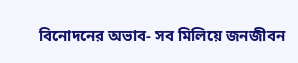বিনোদনের অভাব- সব মিলিয়ে জনজীবন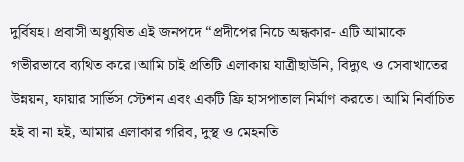দুর্বিষহ। প্রবাসী অধ্যুষিত এই জনপদে “প্রদীপের নিচে অন্ধকার- এটি আমাকে গভীরভাবে ব্যথিত করে।আমি চাই প্রতিটি এলাকায় যাত্রীছাউনি, বিদ্যুৎ ও সেবাখাতের উন্নয়ন, ফায়ার সার্ভিস স্টেশন এবং একটি ফ্রি হাসপাতাল নির্মাণ করতে। আমি নির্বাচিত হই বা না হই, আমার এলাকার গরিব, দুস্থ ও মেহনতি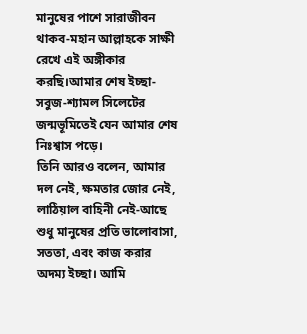মানুষের পাশে সারাজীবন থাকব-মহান আল্লাহকে সাক্ষী রেখে এই অঙ্গীকার করছি।আমার শেষ ইচ্ছা- সবুজ-শ্যামল সিলেটের জন্মভূমিতেই যেন আমার শেষ নিঃশ্বাস পড়ে।
তিনি আরও বলেন, আমার দল নেই, ক্ষমতার জোর নেই, লাঠিয়াল বাহিনী নেই-আছে শুধু মানুষের প্রতি ভালোবাসা, সততা, এবং কাজ করার অদম্য ইচ্ছা। আমি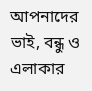আপনাদের ভাই, বন্ধু ও এলাকার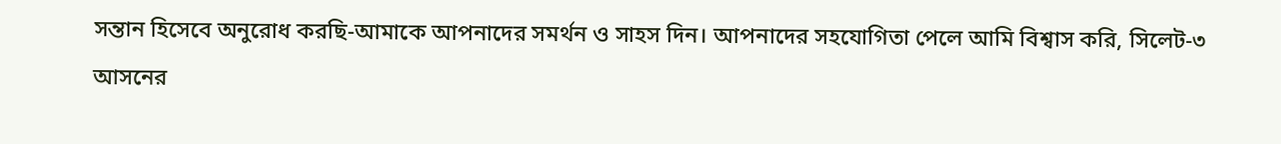সন্তান হিসেবে অনুরোধ করছি-আমাকে আপনাদের সমর্থন ও সাহস দিন। আপনাদের সহযোগিতা পেলে আমি বিশ্বাস করি, সিলেট-৩ আসনের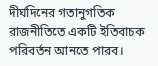দীর্ঘদিনের গতানুগতিক রাজনীতিতে একটি ইতিবাচক পরিবর্তন আনতে পারব।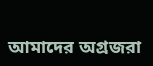আমাদের অগ্রজরা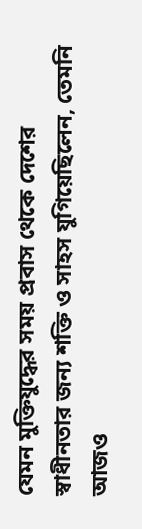যেমন মুক্তিযুদ্ধের সময় প্রবাস থেকে দেশের স্বাধীনতার জন্য শক্তি ও সাহস যুগিয়েছিলেন, তেমনি আজও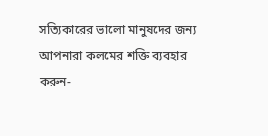সত্যিকারের ভালো মানুষদের জন্য আপনারা কলমের শক্তি ব্যবহার করুন-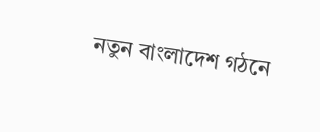নতুন বাংলাদেশ গঠনে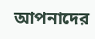আপনাদের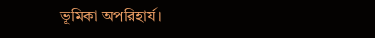ভূমিকা অপরিহার্য।